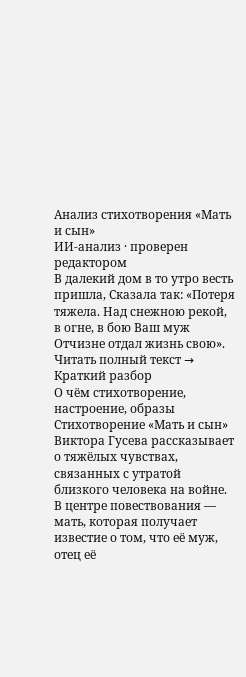Анализ стихотворения «Мать и сын»
ИИ-анализ · проверен редактором
В далекий дом в то утро весть пришла, Сказала так: «Потеря тяжела. Над снежною рекой, в огне, в бою Ваш муж Отчизне отдал жизнь свою».
Читать полный текст →
Краткий разбор
О чём стихотворение, настроение, образы
Стихотворение «Мать и сын» Виктора Гусева рассказывает о тяжёлых чувствах, связанных с утратой близкого человека на войне. В центре повествования — мать, которая получает известие о том, что её муж, отец её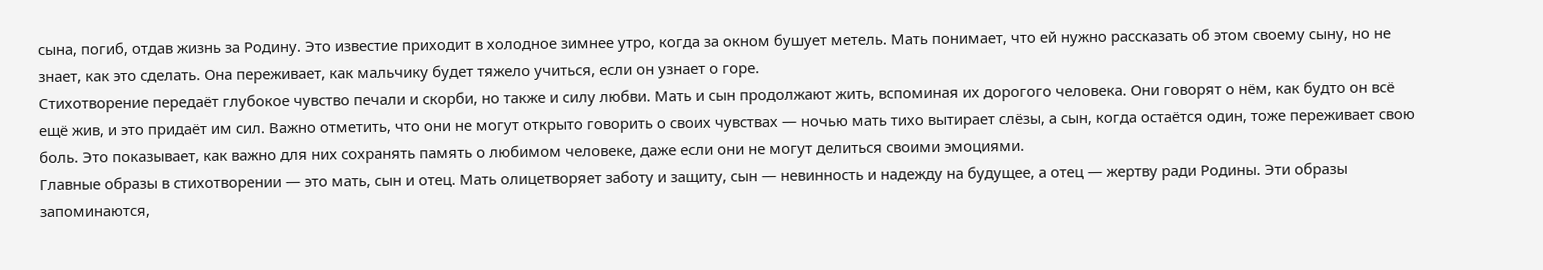сына, погиб, отдав жизнь за Родину. Это известие приходит в холодное зимнее утро, когда за окном бушует метель. Мать понимает, что ей нужно рассказать об этом своему сыну, но не знает, как это сделать. Она переживает, как мальчику будет тяжело учиться, если он узнает о горе.
Стихотворение передаёт глубокое чувство печали и скорби, но также и силу любви. Мать и сын продолжают жить, вспоминая их дорогого человека. Они говорят о нём, как будто он всё ещё жив, и это придаёт им сил. Важно отметить, что они не могут открыто говорить о своих чувствах — ночью мать тихо вытирает слёзы, а сын, когда остаётся один, тоже переживает свою боль. Это показывает, как важно для них сохранять память о любимом человеке, даже если они не могут делиться своими эмоциями.
Главные образы в стихотворении — это мать, сын и отец. Мать олицетворяет заботу и защиту, сын — невинность и надежду на будущее, а отец — жертву ради Родины. Эти образы запоминаются,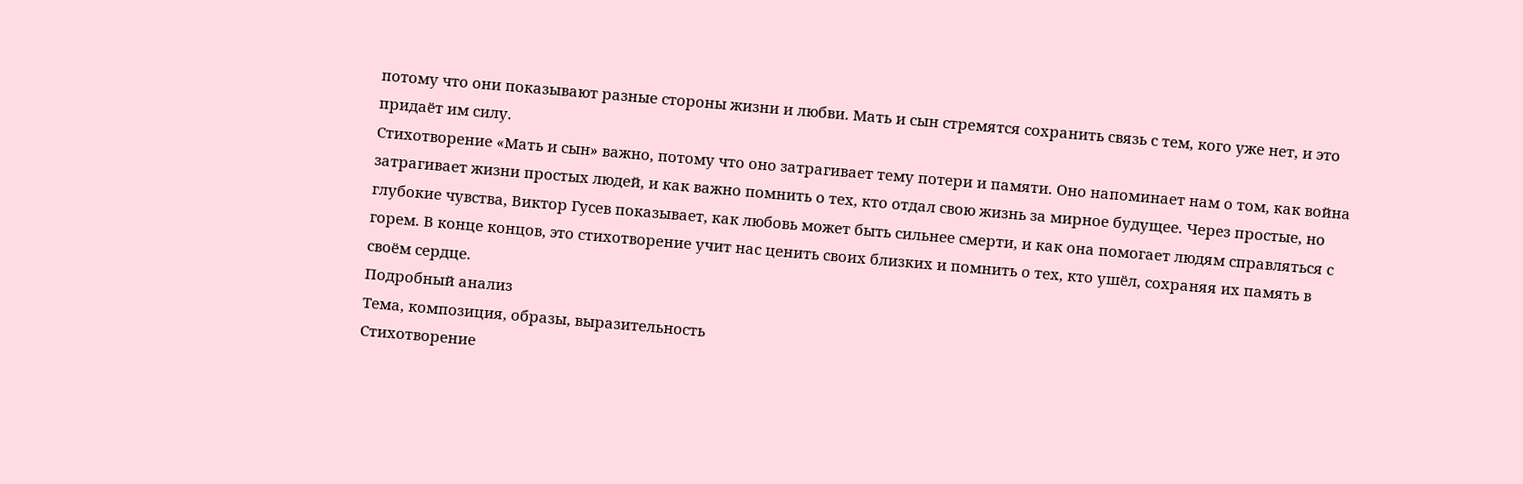потому что они показывают разные стороны жизни и любви. Мать и сын стремятся сохранить связь с тем, кого уже нет, и это придаёт им силу.
Стихотворение «Мать и сын» важно, потому что оно затрагивает тему потери и памяти. Оно напоминает нам о том, как война затрагивает жизни простых людей, и как важно помнить о тех, кто отдал свою жизнь за мирное будущее. Через простые, но глубокие чувства, Виктор Гусев показывает, как любовь может быть сильнее смерти, и как она помогает людям справляться с горем. В конце концов, это стихотворение учит нас ценить своих близких и помнить о тех, кто ушёл, сохраняя их память в своём сердце.
Подробный анализ
Тема, композиция, образы, выразительность
Стихотворение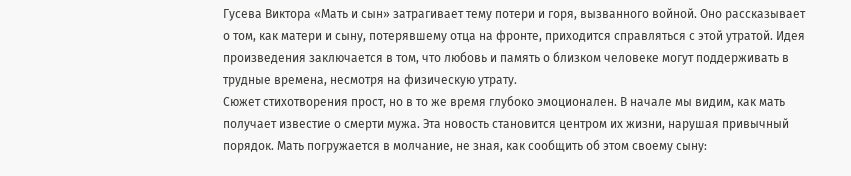Гусева Виктора «Мать и сын» затрагивает тему потери и горя, вызванного войной. Оно рассказывает о том, как матери и сыну, потерявшему отца на фронте, приходится справляться с этой утратой. Идея произведения заключается в том, что любовь и память о близком человеке могут поддерживать в трудные времена, несмотря на физическую утрату.
Сюжет стихотворения прост, но в то же время глубоко эмоционален. В начале мы видим, как мать получает известие о смерти мужа. Эта новость становится центром их жизни, нарушая привычный порядок. Мать погружается в молчание, не зная, как сообщить об этом своему сыну: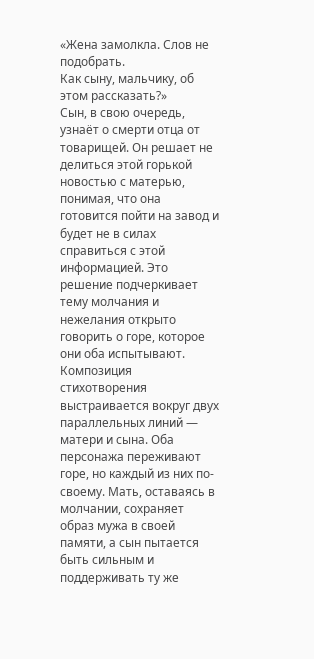«Жена замолкла. Слов не подобрать.
Как сыну, мальчику, об этом рассказать?»
Сын, в свою очередь, узнаёт о смерти отца от товарищей. Он решает не делиться этой горькой новостью с матерью, понимая, что она готовится пойти на завод и будет не в силах справиться с этой информацией. Это решение подчеркивает тему молчания и нежелания открыто говорить о горе, которое они оба испытывают.
Композиция стихотворения выстраивается вокруг двух параллельных линий — матери и сына. Оба персонажа переживают горе, но каждый из них по-своему. Мать, оставаясь в молчании, сохраняет образ мужа в своей памяти, а сын пытается быть сильным и поддерживать ту же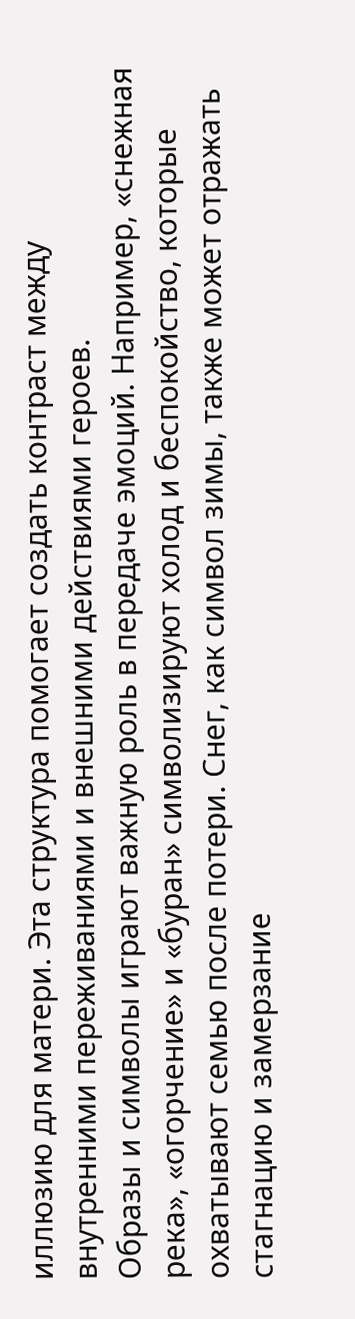иллюзию для матери. Эта структура помогает создать контраст между внутренними переживаниями и внешними действиями героев.
Образы и символы играют важную роль в передаче эмоций. Например, «снежная река», «огорчение» и «буран» символизируют холод и беспокойство, которые охватывают семью после потери. Снег, как символ зимы, также может отражать стагнацию и замерзание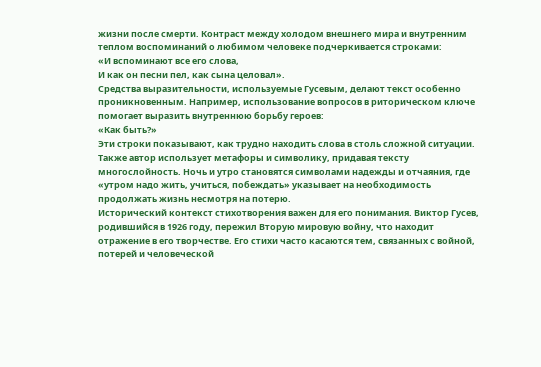жизни после смерти. Контраст между холодом внешнего мира и внутренним теплом воспоминаний о любимом человеке подчеркивается строками:
«И вспоминают все его слова,
И как он песни пел, как сына целовал».
Средства выразительности, используемые Гусевым, делают текст особенно проникновенным. Например, использование вопросов в риторическом ключе помогает выразить внутреннюю борьбу героев:
«Как быть?»
Эти строки показывают, как трудно находить слова в столь сложной ситуации. Также автор использует метафоры и символику, придавая тексту многослойность. Ночь и утро становятся символами надежды и отчаяния, где «утром надо жить, учиться, побеждать» указывает на необходимость продолжать жизнь несмотря на потерю.
Исторический контекст стихотворения важен для его понимания. Виктор Гусев, родившийся в 1926 году, пережил Вторую мировую войну, что находит отражение в его творчестве. Его стихи часто касаются тем, связанных с войной, потерей и человеческой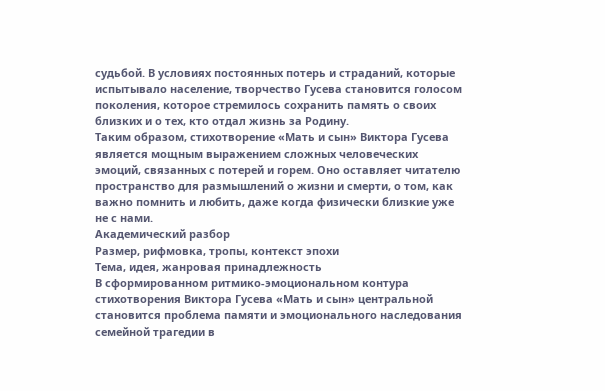судьбой. В условиях постоянных потерь и страданий, которые испытывало население, творчество Гусева становится голосом поколения, которое стремилось сохранить память о своих близких и о тех, кто отдал жизнь за Родину.
Таким образом, стихотворение «Мать и сын» Виктора Гусева является мощным выражением сложных человеческих эмоций, связанных с потерей и горем. Оно оставляет читателю пространство для размышлений о жизни и смерти, о том, как важно помнить и любить, даже когда физически близкие уже не с нами.
Академический разбор
Размер, рифмовка, тропы, контекст эпохи
Тема, идея, жанровая принадлежность
В сформированном ритмико-эмоциональном контура стихотворения Виктора Гусева «Мать и сын» центральной становится проблема памяти и эмоционального наследования семейной трагедии в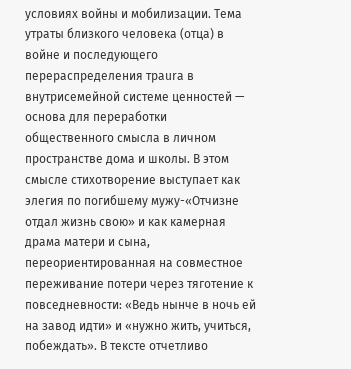условиях войны и мобилизации. Тема утраты близкого человека (отца) в войне и последующего перераспределения траura в внутрисемейной системе ценностей — основа для переработки общественного смысла в личном пространстве дома и школы. В этом смысле стихотворение выступает как элегия по погибшему мужу-«Отчизне отдал жизнь свою» и как камерная драма матери и сына, переориентированная на совместное переживание потери через тяготение к повседневности: «Ведь нынче в ночь ей на завод идти» и «нужно жить, учиться, побеждать». В тексте отчетливо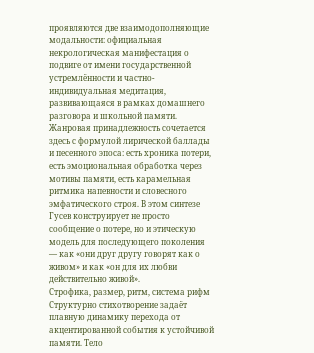проявляются две взаимодополняющие модальности: официальная некрологическая манифестация о подвиге от имени государственной устремлённости и частно-индивидуальная медитация, развивающаяся в рамках домашнего разговора и школьной памяти. Жанровая принадлежность сочетается здесь с формулой лирической баллады и песенного эпоса: есть хроника потери, есть эмоциональная обработка через мотивы памяти, есть карамельная ритмика напевности и словесного эмфатического строя. В этом синтезе Гусев конструирует не просто сообщение о потере, но и этическую модель для последующего поколения — как «они друг другу говорят как о живом» и как «он для их любви действительно живой».
Строфика, размер, ритм, система рифм
Структурно стихотворение задаёт плавную динамику перехода от акцентированной события к устойчивой памяти. Тело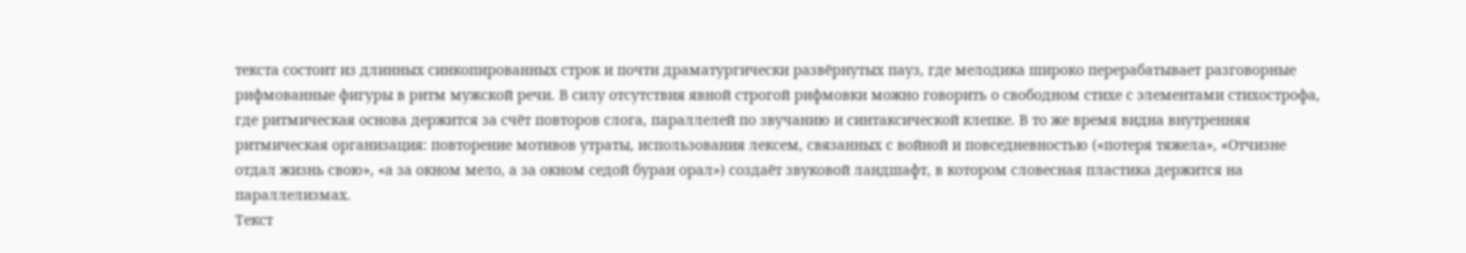текста состоит из длинных синкопированных строк и почти драматургически развёрнутых пауз, где мелодика широко перерабатывает разговорные рифмованные фигуры в ритм мужской речи. В силу отсутствия явной строгой рифмовки можно говорить о свободном стихе с элементами стихострофа, где ритмическая основа держится за счёт повторов слога, параллелей по звучанию и синтаксической клепке. В то же время видна внутренняя ритмическая организация: повторение мотивов утраты, использования лексем, связанных с войной и повседневностью («потеря тяжела», «Отчизне отдал жизнь свою», «а за окном мело, а за окном седой буран орал») создаёт звуковой ландшафт, в котором словесная пластика держится на параллелизмах.
Текст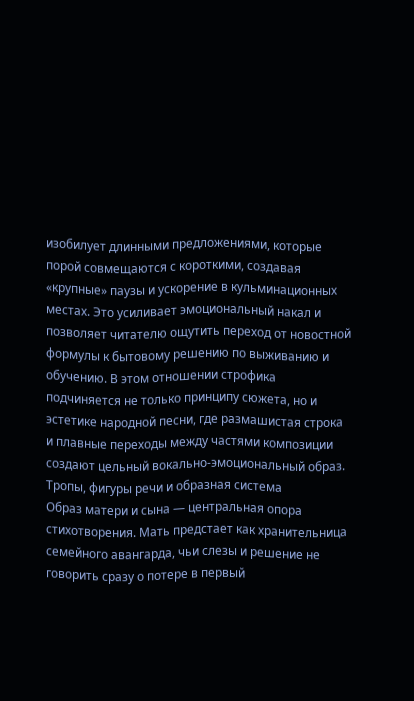изобилует длинными предложениями, которые порой совмещаются с короткими, создавая «крупные» паузы и ускорение в кульминационных местах. Это усиливает эмоциональный накал и позволяет читателю ощутить переход от новостной формулы к бытовому решению по выживанию и обучению. В этом отношении строфика подчиняется не только принципу сюжета, но и эстетике народной песни, где размашистая строка и плавные переходы между частями композиции создают цельный вокально-эмоциональный образ.
Тропы, фигуры речи и образная система
Образ матери и сына — центральная опора стихотворения. Мать предстает как хранительница семейного авангарда, чьи слезы и решение не говорить сразу о потере в первый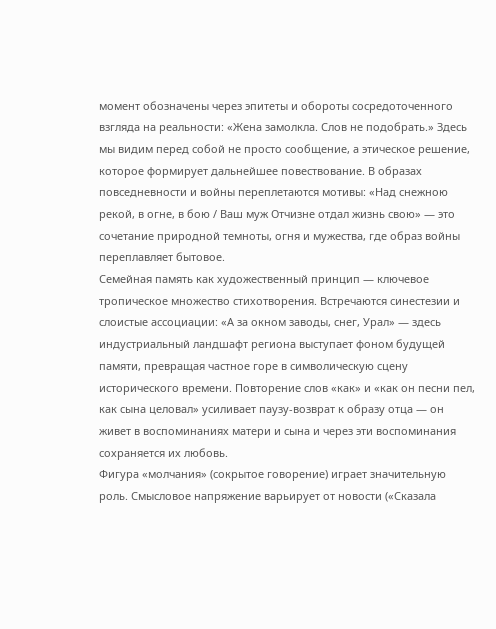момент обозначены через эпитеты и обороты сосредоточенного взгляда на реальности: «Жена замолкла. Слов не подобрать.» Здесь мы видим перед собой не просто сообщение, а этическое решение, которое формирует дальнейшее повествование. В образах повседневности и войны переплетаются мотивы: «Над снежною рекой, в огне, в бою / Ваш муж Отчизне отдал жизнь свою» — это сочетание природной темноты, огня и мужества, где образ войны переплавляет бытовое.
Семейная память как художественный принцип — ключевое тропическое множество стихотворения. Встречаются синестезии и слоистые ассоциации: «А за окном заводы, снег, Урал» — здесь индустриальный ландшафт региона выступает фоном будущей памяти, превращая частное горе в символическую сцену исторического времени. Повторение слов «как» и «как он песни пел, как сынa целовал» усиливает паузу-возврат к образу отца — он живет в воспоминаниях матери и сына и через эти воспоминания сохраняется их любовь.
Фигура «молчания» (сокрытое говорение) играет значительную роль. Смысловое напряжение варьирует от новости («Сказала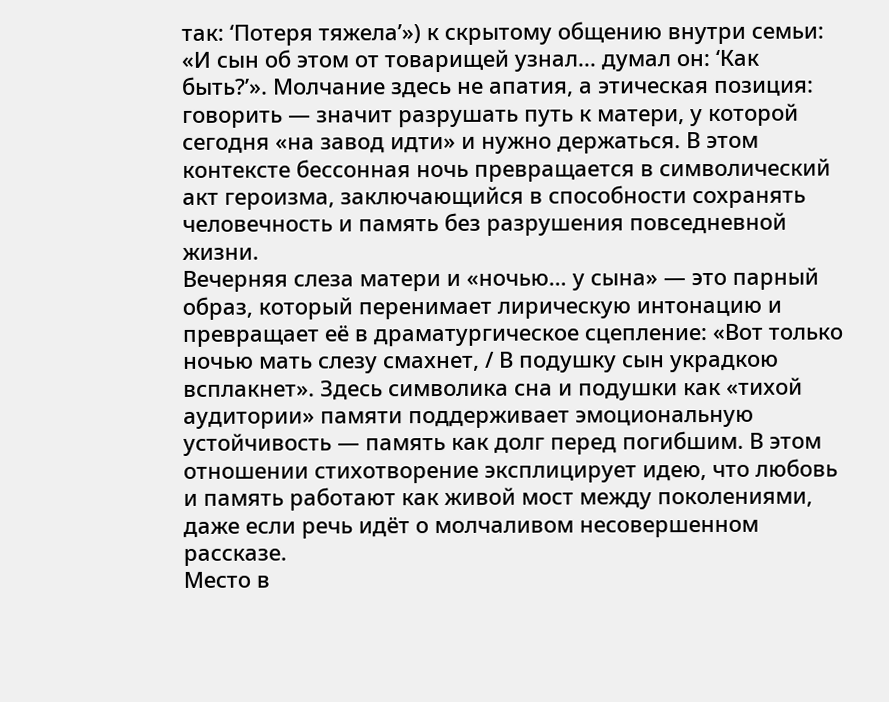так: ‘Потеря тяжела’») к скрытому общению внутри семьи: «И сын об этом от товарищей узнал... думал он: ‘Как быть?’». Молчание здесь не апатия, а этическая позиция: говорить — значит разрушать путь к матери, у которой сегодня «на завод идти» и нужно держаться. В этом контексте бессонная ночь превращается в символический акт героизма, заключающийся в способности сохранять человечность и память без разрушения повседневной жизни.
Вечерняя слеза матери и «ночью… у сына» — это парный образ, который перенимает лирическую интонацию и превращает её в драматургическое сцепление: «Вот только ночью мать слезу смахнет, / В подушку сын украдкою всплакнет». Здесь символика сна и подушки как «тихой аудитории» памяти поддерживает эмоциональную устойчивость — память как долг перед погибшим. В этом отношении стихотворение эксплицирует идею, что любовь и память работают как живой мост между поколениями, даже если речь идёт о молчаливом несовершенном рассказе.
Место в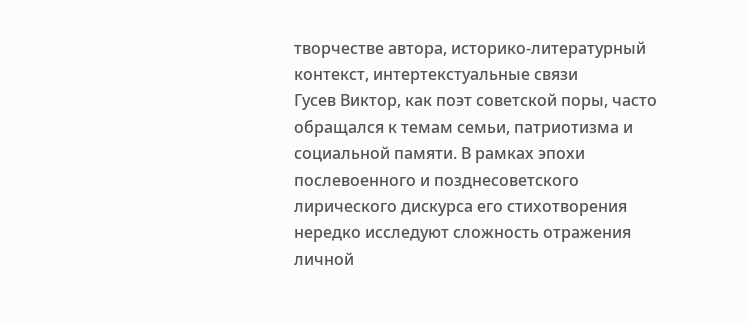творчестве автора, историко-литературный контекст, интертекстуальные связи
Гусев Виктор, как поэт советской поры, часто обращался к темам семьи, патриотизма и социальной памяти. В рамках эпохи послевоенного и позднесоветского лирического дискурса его стихотворения нередко исследуют сложность отражения личной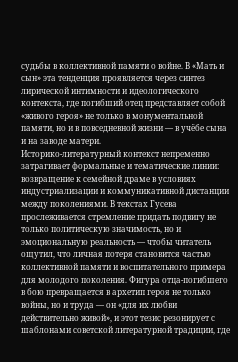судьбы в коллективной памяти о войне. В «Мать и сын» эта тенденция проявляется через синтез лирической интимности и идеологического контекста, где погибший отец представляет собой «живого героя» не только в монументальной памяти, но и в повседневной жизни — в учёбе сына и на заводе матери.
Историко-литературный контекст непременно затрагивает формальные и тематические линии: возвращение к семейной драме в условиях индустриализации и коммуникативной дистанции между поколениями. В текстах Гусева прослеживается стремление придать подвигу не только политическую значимость, но и эмоциональную реальность — чтобы читатель ощутил, что личная потеря становится частью коллективной памяти и воспитательного примера для молодого поколения. Фигура отца-погибшего в бою превращается в архетип героя не только войны, но и труда — он «для их любви действительно живой», и этот тезис резонирует с шаблонами советской литературной традиции, где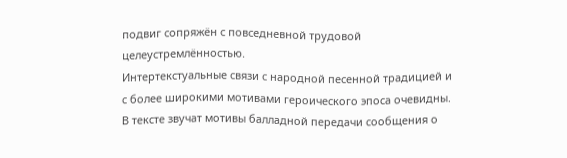подвиг сопряжён с повседневной трудовой целеустремлённостью.
Интертекстуальные связи с народной песенной традицией и с более широкими мотивами героического эпоса очевидны. В тексте звучат мотивы балладной передачи сообщения о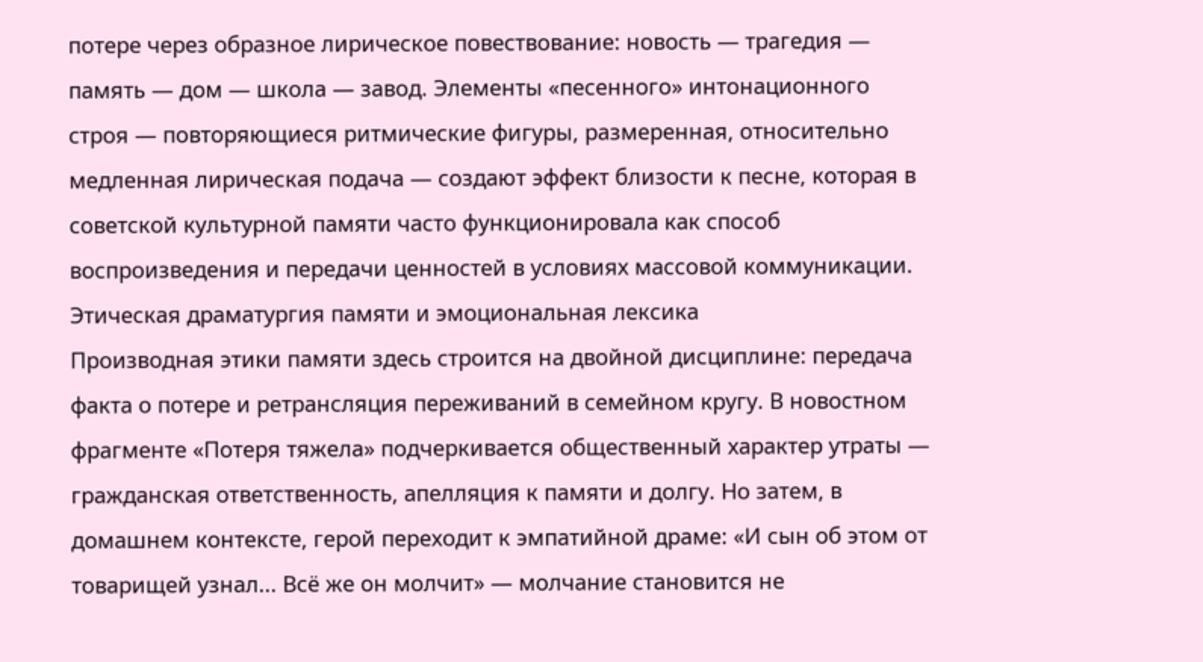потере через образное лирическое повествование: новость — трагедия — память — дом — школа — завод. Элементы «песенного» интонационного строя — повторяющиеся ритмические фигуры, размеренная, относительно медленная лирическая подача — создают эффект близости к песне, которая в советской культурной памяти часто функционировала как способ воспроизведения и передачи ценностей в условиях массовой коммуникации.
Этическая драматургия памяти и эмоциональная лексика
Производная этики памяти здесь строится на двойной дисциплине: передача факта о потере и ретрансляция переживаний в семейном кругу. В новостном фрагменте «Потеря тяжела» подчеркивается общественный характер утраты — гражданская ответственность, апелляция к памяти и долгу. Но затем, в домашнем контексте, герой переходит к эмпатийной драме: «И сын об этом от товарищей узнал... Всё же он молчит» — молчание становится не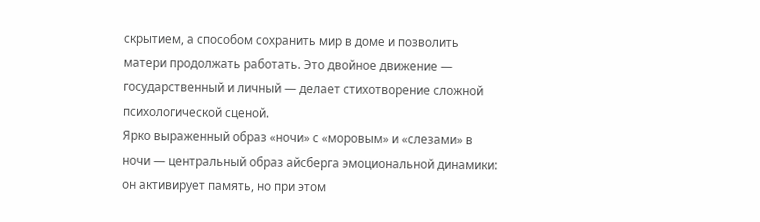скрытием, а способом сохранить мир в доме и позволить матери продолжать работать. Это двойное движение — государственный и личный — делает стихотворение сложной психологической сценой.
Ярко выраженный образ «ночи» с «моровым» и «слезами» в ночи — центральный образ айсберга эмоциональной динамики: он активирует память, но при этом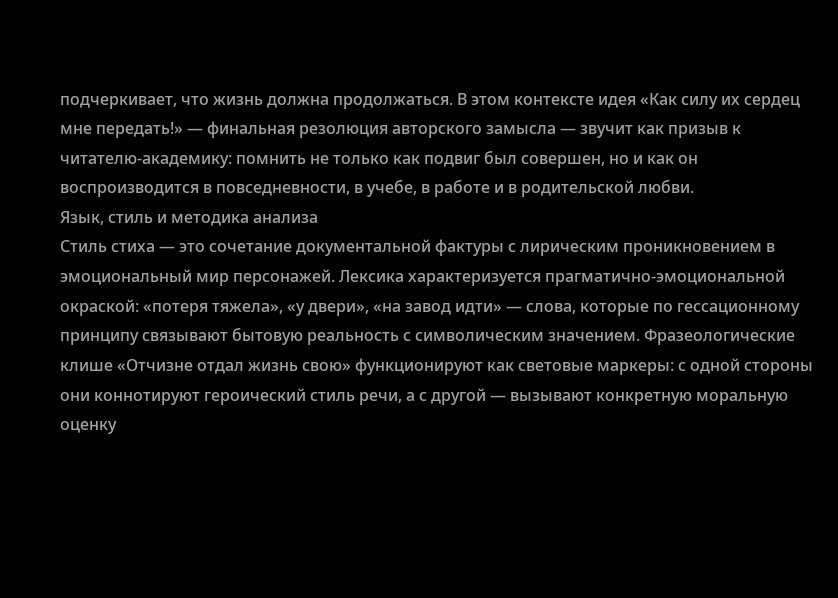подчеркивает, что жизнь должна продолжаться. В этом контексте идея «Как силу их сердец мне передать!» — финальная резолюция авторского замысла — звучит как призыв к читателю-академику: помнить не только как подвиг был совершен, но и как он воспроизводится в повседневности, в учебе, в работе и в родительской любви.
Язык, стиль и методика анализа
Стиль стиха — это сочетание документальной фактуры с лирическим проникновением в эмоциональный мир персонажей. Лексика характеризуется прагматично-эмоциональной окраской: «потеря тяжела», «у двери», «на завод идти» — слова, которые по гессационному принципу связывают бытовую реальность с символическим значением. Фразеологические клише «Отчизне отдал жизнь свою» функционируют как световые маркеры: с одной стороны они коннотируют героический стиль речи, а с другой — вызывают конкретную моральную оценку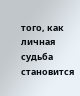того, как личная судьба становится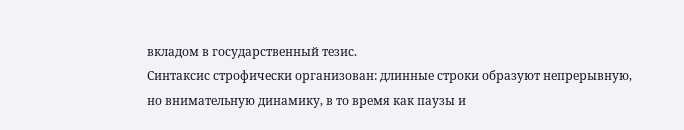вкладом в государственный тезис.
Синтаксис строфически организован: длинные строки образуют непрерывную, но внимательную динамику, в то время как паузы и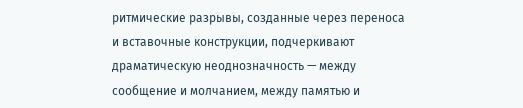ритмические разрывы, созданные через переноса и вставочные конструкции, подчеркивают драматическую неоднозначность — между сообщение и молчанием, между памятью и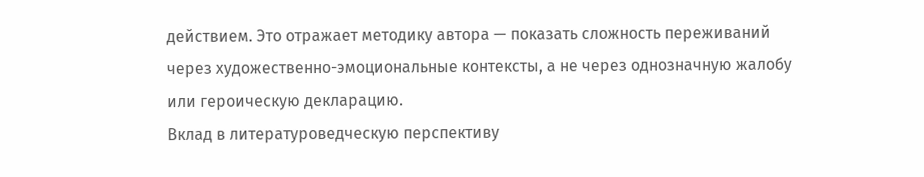действием. Это отражает методику автора — показать сложность переживаний через художественно-эмоциональные контексты, а не через однозначную жалобу или героическую декларацию.
Вклад в литературоведческую перспективу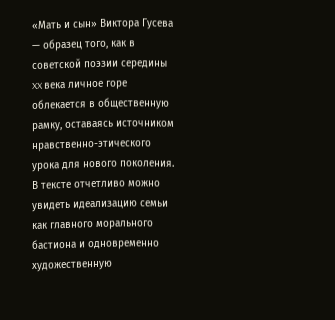«Мать и сын» Виктора Гусева — образец того, как в советской поэзии середины XX века личное горе облекается в общественную рамку, оставаясь источником нравственно-этического урока для нового поколения. В тексте отчетливо можно увидеть идеализацию семьи как главного морального бастиона и одновременно художественную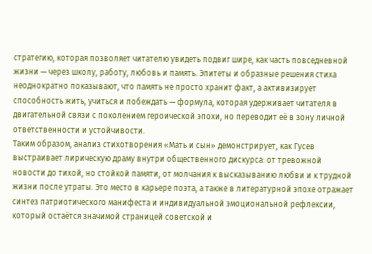стратегию, которая позволяет читателю увидеть подвиг шире, как часть повседневной жизни — через школу, работу, любовь и память. Эпитеты и образные решения стиха неоднократно показывают, что память не просто хранит факт, а активизирует способность жить, учиться и побеждать — формула, которая удерживает читателя в двигательной связи с поколением героической эпохи, но переводит её в зону личной ответственности и устойчивости.
Таким образом, анализ стихотворения «Мать и сын» демонстрирует, как Гусев выстраивает лирическую драму внутри общественного дискурса: от тревожной новости до тихой, но стойкой памяти, от молчания к высказыванию любви и к трудной жизни после утраты. Это место в карьере поэта, а также в литературной эпохе отражает синтез патриотического манифеста и индивидуальной эмоциональной рефлексии, который остаётся значимой страницей советской и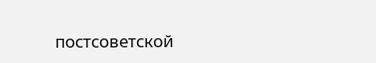постсоветской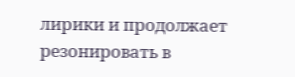лирики и продолжает резонировать в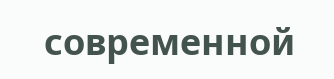современной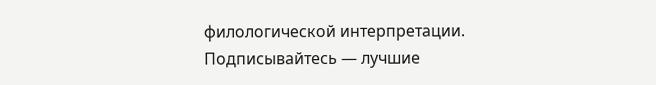филологической интерпретации.
Подписывайтесь — лучшие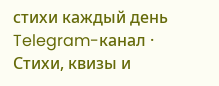стихи каждый день
Telegram-канал · Стихи, квизы и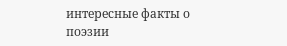интересные факты о поэзии